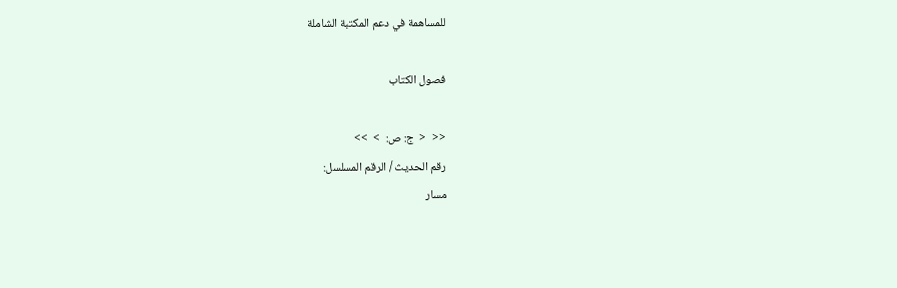للمساهمة في دعم المكتبة الشاملة

فصول الكتاب

<<  <  ج: ص:  >  >>
رقم الحديث / الرقم المسلسل:
مسار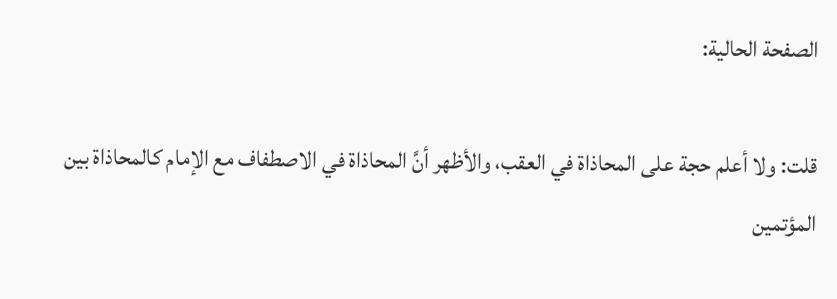الصفحة الحالية:

قلت: ولا أعلم حجة على المحاذاة في العقب، والأظهر أنَّ المحاذاة في الاصطفاف مع الإمام كالمحاذاة بين المؤتمين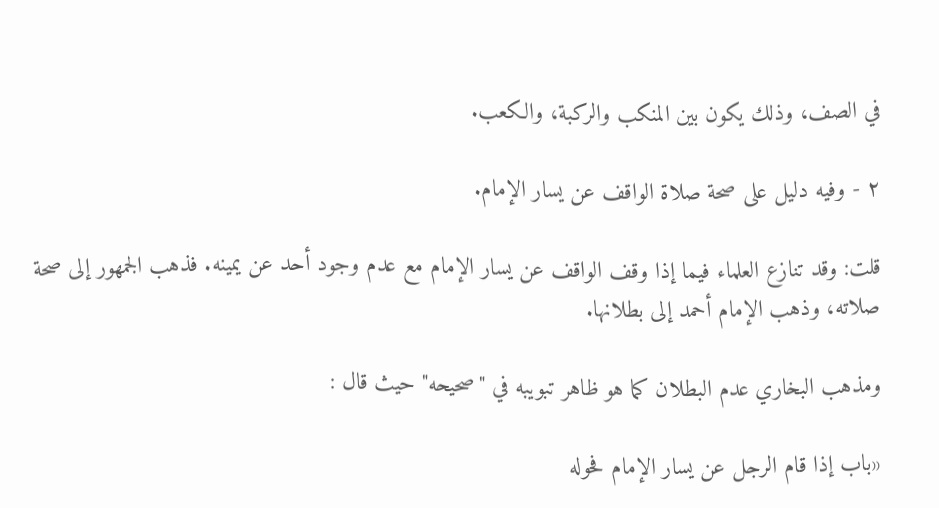في الصف، وذلك يكون بين المنكب والركبة، والكعب.

٢ - وفيه دليل على صحة صلاة الواقف عن يسار الإمام.

قلت: وقد تنازع العلماء فيما إذا وقف الواقف عن يسار الإمام مع عدم وجود أحد عن يمينه. فذهب الجمهور إلى صحة صلاته، وذهب الإمام أحمد إلى بطلانها.

ومذهب البخاري عدم البطلان كما هو ظاهر تبويبه في "صحيحه" حيث قال :

«باب إذا قام الرجل عن يسار الإمام فحوله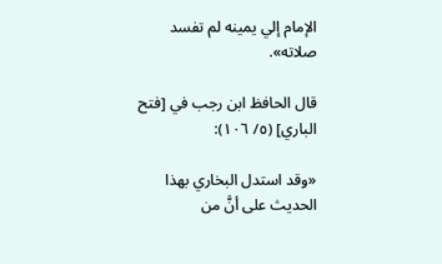الإمام إلي يمينه لم تفسد صلاته».

قال الحافظ ابن رجب في [فتح الباري] (٥/ ١٠٦):

«وقد استدل البخاري بهذا الحديث على أنَّ من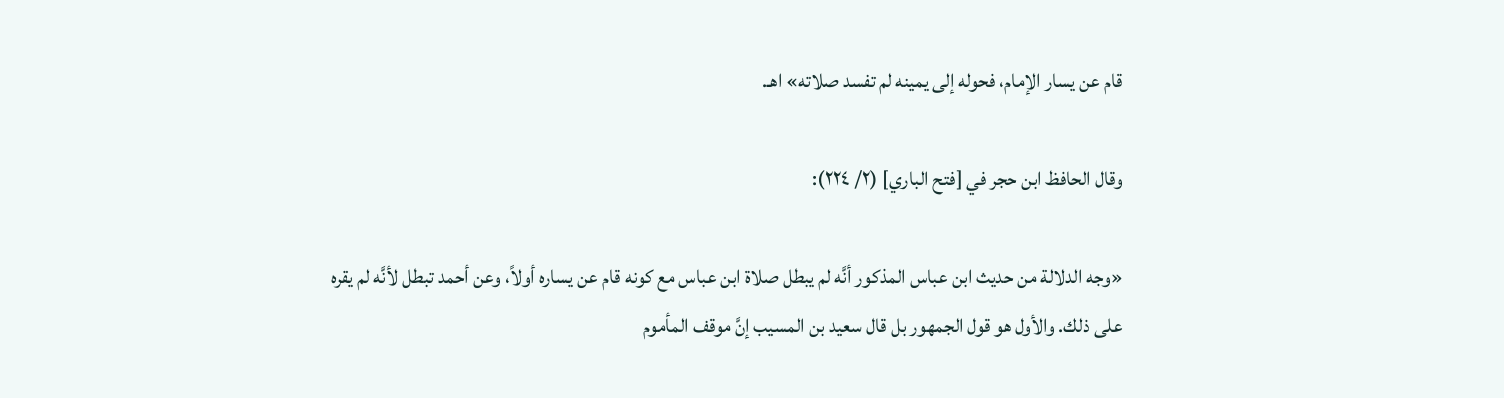قام عن يسار الإمام، فحوله إلى يمينه لم تفسد صلاته» اهـ.

وقال الحافظ ابن حجر في [فتح الباري] (٢/ ٢٢٤):

«وجه الدلالة من حديث ابن عباس المذكور أنَّه لم يبطل صلاة ابن عباس مع كونه قام عن يساره أولاً، وعن أحمد تبطل لأنَّه لم يقره على ذلك. والأول هو قول الجمهور بل قال سعيد بن المسيب إنَّ موقف المأموم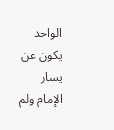الواحد يكون عن يسار الإمام ولم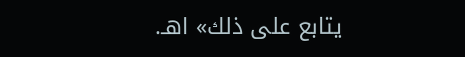يتابع على ذلك» اهـ.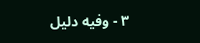٣ - وفيه دليل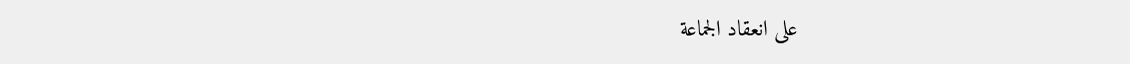على انعقاد الجماعة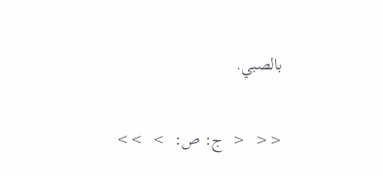بالصبي.

<<  <  ج: ص:  >  >>